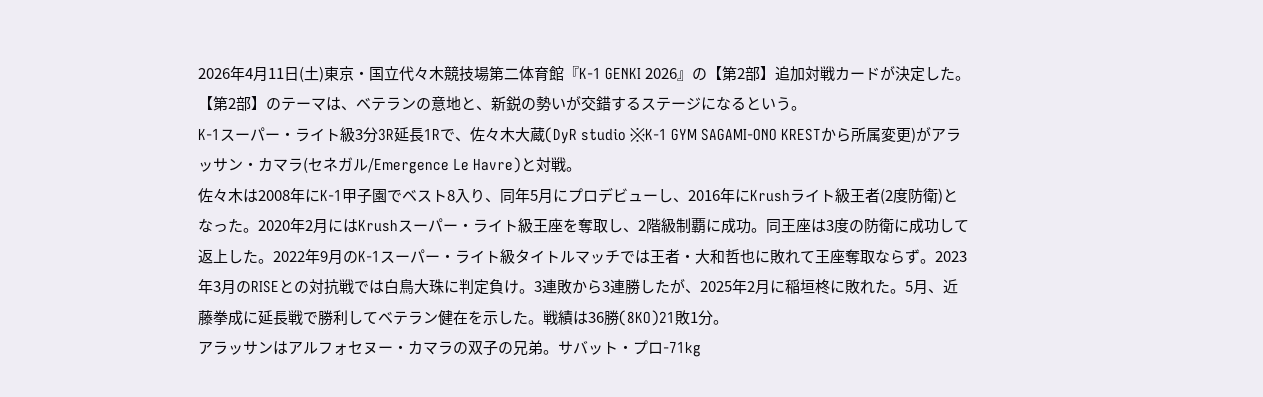2026年4月11日(土)東京・国立代々木競技場第二体育館『K-1 GENKI 2026』の【第2部】追加対戦カードが決定した。【第2部】のテーマは、ベテランの意地と、新鋭の勢いが交錯するステージになるという。
K-1スーパー・ライト級3分3R延長1Rで、佐々木大蔵(DyR studio ※K-1 GYM SAGAMI-ONO KRESTから所属変更)がアラッサン・カマラ(セネガル/Emergence Le Havre)と対戦。
佐々木は2008年にK-1甲子園でベスト8入り、同年5月にプロデビューし、2016年にKrushライト級王者(2度防衛)となった。2020年2月にはKrushスーパー・ライト級王座を奪取し、2階級制覇に成功。同王座は3度の防衛に成功して返上した。2022年9月のK-1スーパー・ライト級タイトルマッチでは王者・大和哲也に敗れて王座奪取ならず。2023年3月のRISEとの対抗戦では白鳥大珠に判定負け。3連敗から3連勝したが、2025年2月に稲垣柊に敗れた。5月、近藤拳成に延長戦で勝利してベテラン健在を示した。戦績は36勝(8KO)21敗1分。
アラッサンはアルフォセヌー・カマラの双子の兄弟。サバット・プロ-71kg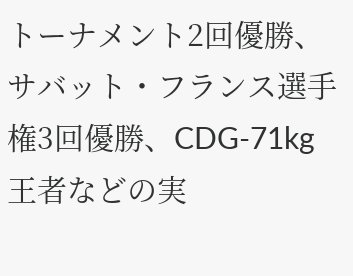トーナメント2回優勝、サバット・フランス選手権3回優勝、CDG-71kg王者などの実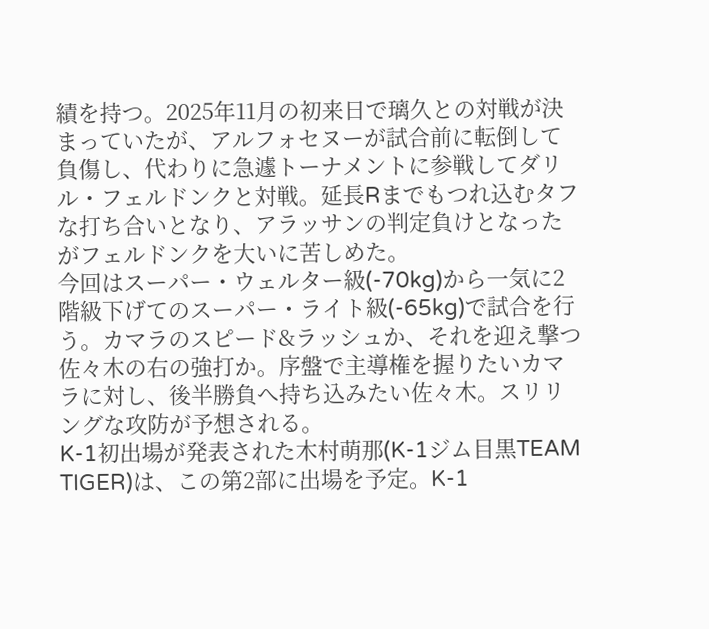績を持つ。2025年11月の初来日で璃久との対戦が決まっていたが、アルフォセヌーが試合前に転倒して負傷し、代わりに急遽トーナメントに参戦してダリル・フェルドンクと対戦。延長Rまでもつれ込むタフな打ち合いとなり、アラッサンの判定負けとなったがフェルドンクを大いに苦しめた。
今回はスーパー・ウェルター級(-70kg)から一気に2階級下げてのスーパー・ライト級(-65kg)で試合を行う。カマラのスピード&ラッシュか、それを迎え撃つ佐々木の右の強打か。序盤で主導権を握りたいカマラに対し、後半勝負へ持ち込みたい佐々木。スリリングな攻防が予想される。
K-1初出場が発表された木村萌那(K-1ジム目黒TEAM TIGER)は、この第2部に出場を予定。K-1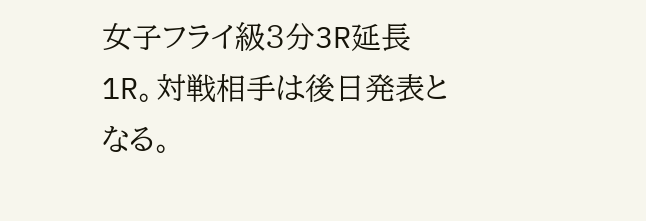女子フライ級3分3R延長1R。対戦相手は後日発表となる。